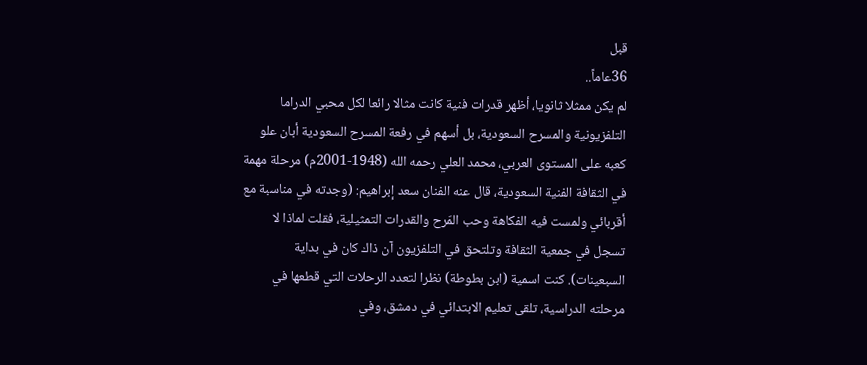قبل
36عاماً..
لم يكن ممثلا ثانويا، أظهر قدرات فنية كانت مثالا رائعا لكل محبي الدراما التلفزيونية والمسرح السعودية، بل أسهم في رفعة المسرح السعودية أبان علو كعبه على المستوى العربي، محمد العلي رحمه الله (1948-2001م) مرحلة مهمة في الثقافة الفنية السعودية، قال عنه الفنان سعد إبراهيم: (وجدته في مناسبة مع أقربائي ولمست فيه الفكاهة وحب المّرح والقدرات التمثيلية، فقلت لماذا لا تسجل في جمعية الثقافة وتلتحق في التلفزيون آن ذاك كان في بداية السبعينات). كنت اسمية (ابن بطوطة) نظرا لتعدد الرحلات التي قطعها في مرحلته الدراسية، تلقى تعليم الابتدائي في دمشق، وفي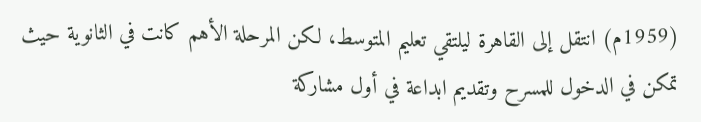(1959م) انتقل إلى القاهرة ليلتقي تعليم المتوسط، لكن المرحلة الأهم كانت في الثانوية حيث تمكن في الدخول للمسرح وتقديم ابداعة في أول مشاركة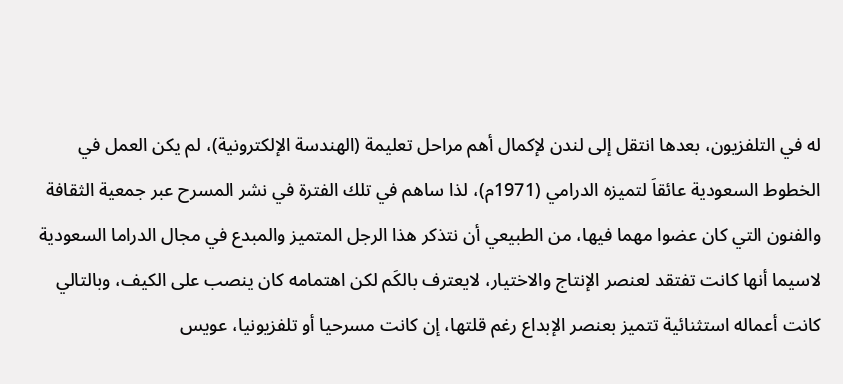له في التلفزيون، بعدها انتقل إلى لندن لإكمال أهم مراحل تعليمة (الهندسة الإلكترونية)، لم يكن العمل في الخطوط السعودية عائقاَ لتميزه الدرامي (1971م)، لذا ساهم في تلك الفترة في نشر المسرح عبر جمعية الثقافة والفنون التي كان عضوا مهما فيها، من الطبيعي أن نتذكر هذا الرجل المتميز والمبدع في مجال الدراما السعودية لاسيما أنها كانت تفتقد لعنصر الإنتاج والاختيار، لايعترف بالكَم لكن اهتمامه كان ينصب على الكيف، وبالتالي كانت أعماله استثنائية تتميز بعنصر الإبداع رغم قلتها، إن كانت مسرحيا أو تلفزيونيا، عويس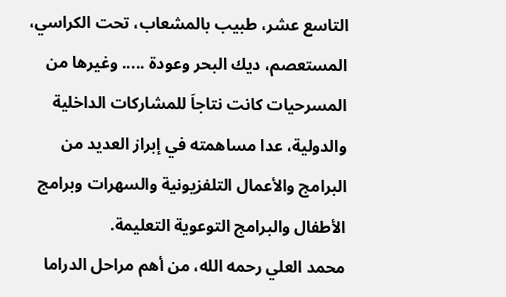التاسع عشر، طبيب بالمشعاب، تحت الكراسي، المستعصم، ديك البحر وعودة ..... وغيرها من المسرحيات كانت نتاجاَ للمشاركات الداخلية والدولية، عدا مساهمته في إبراز العديد من البرامج والأعمال التلفزيونية والسهرات وبرامج الأطفال والبرامج التوعوية التعليمة.
محمد العلي رحمه الله، من أهم مراحل الدراما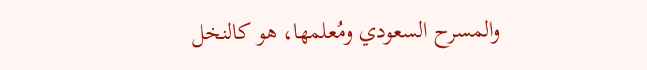والمسرح السعودي ومُعلمها، هو كالنخل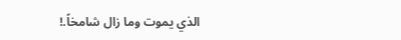الذي يموت وما زال شامخاً.!